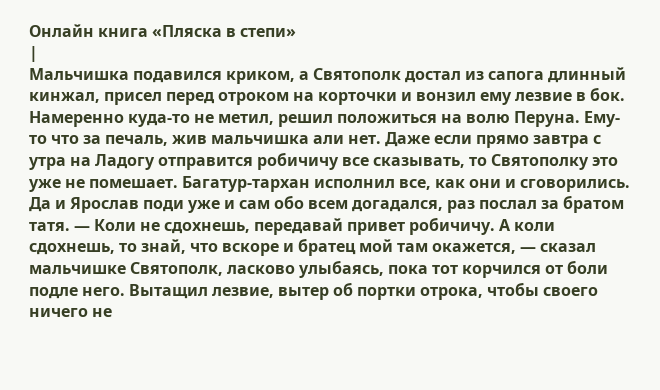Онлайн книга «Пляска в степи»
|
Мальчишка подавился криком, а Святополк достал из сапога длинный кинжал, присел перед отроком на корточки и вонзил ему лезвие в бок. Намеренно куда-то не метил, решил положиться на волю Перуна. Ему-то что за печаль, жив мальчишка али нет. Даже если прямо завтра с утра на Ладогу отправится робичичу все сказывать, то Святополку это уже не помешает. Багатур-тархан исполнил все, как они и сговорились. Да и Ярослав поди уже и сам обо всем догадался, раз послал за братом татя. — Коли не сдохнешь, передавай привет робичичу. А коли сдохнешь, то знай, что вскоре и братец мой там окажется, — сказал мальчишке Святополк, ласково улыбаясь, пока тот корчился от боли подле него. Вытащил лезвие, вытер об портки отрока, чтобы своего ничего не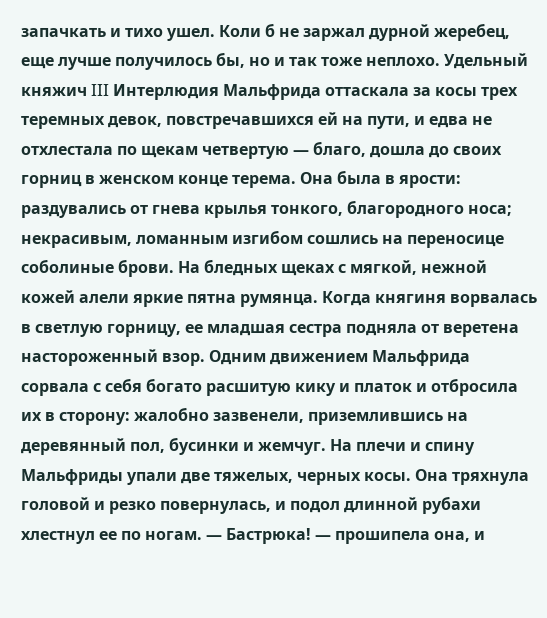запачкать и тихо ушел. Коли б не заржал дурной жеребец, еще лучше получилось бы, но и так тоже неплохо. Удельный княжич III Интерлюдия Мальфрида оттаскала за косы трех теремных девок, повстречавшихся ей на пути, и едва не отхлестала по щекам четвертую — благо, дошла до своих горниц в женском конце терема. Она была в ярости: раздувались от гнева крылья тонкого, благородного носа; некрасивым, ломанным изгибом сошлись на переносице соболиные брови. На бледных щеках с мягкой, нежной кожей алели яркие пятна румянца. Когда княгиня ворвалась в светлую горницу, ее младшая сестра подняла от веретена настороженный взор. Одним движением Мальфрида сорвала с себя богато расшитую кику и платок и отбросила их в сторону: жалобно зазвенели, приземлившись на деревянный пол, бусинки и жемчуг. На плечи и спину Мальфриды упали две тяжелых, черных косы. Она тряхнула головой и резко повернулась, и подол длинной рубахи хлестнул ее по ногам. — Бастрюка! — прошипела она, и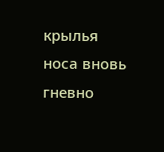крылья носа вновь гневно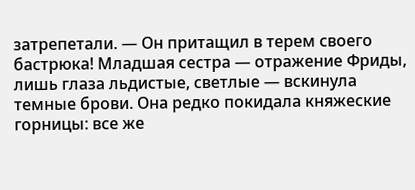затрепетали. — Он притащил в терем своего бастрюка! Младшая сестра — отражение Фриды, лишь глаза льдистые, светлые — вскинула темные брови. Она редко покидала княжеские горницы: все же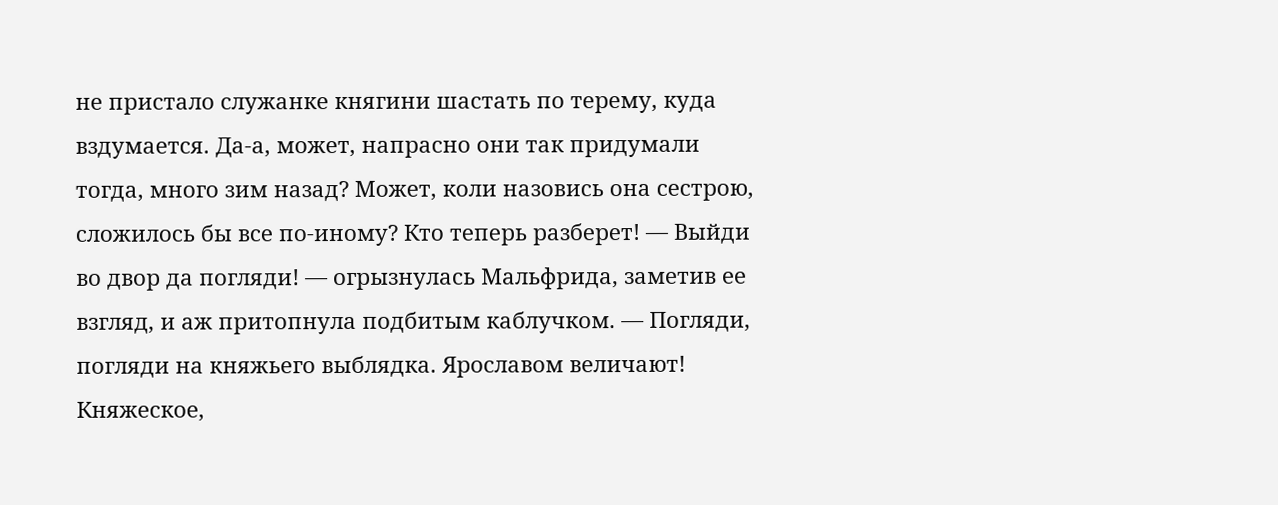не пристало служанке княгини шастать по терему, куда вздумается. Да-а, может, напрасно они так придумали тогда, много зим назад? Может, коли назовись она сестрою, сложилось бы все по-иному? Кто теперь разберет! — Выйди во двор да погляди! — огрызнулась Мальфрида, заметив ее взгляд, и аж притопнула подбитым каблучком. — Погляди, погляди на княжьего выблядка. Ярославом величают! Княжеское,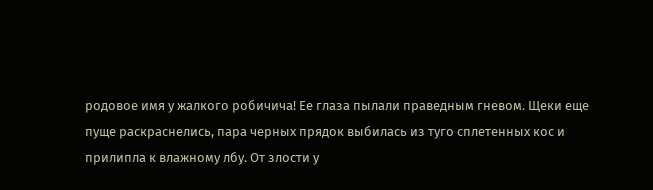родовое имя у жалкого робичича! Ее глаза пылали праведным гневом. Щеки еще пуще раскраснелись, пара черных прядок выбилась из туго сплетенных кос и прилипла к влажному лбу. От злости у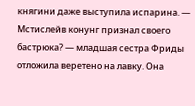княгини даже выступила испарина. — Мстислейв конунг признал своего бастрюка? — младшая сестра Фриды отложила веретено на лавку. Она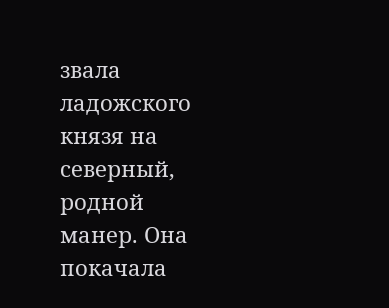звала ладожского князя на северный, родной манер. Она покачала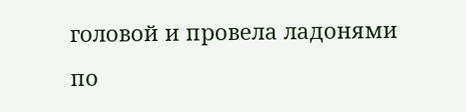головой и провела ладонями по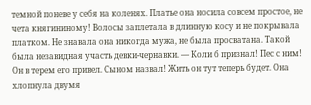темной поневе у себя на коленях. Платье она носила совсем простое, не чета княгининому! Волосы заплетала в длинную косу и не покрывала платком. Не знавала она никогда мужа, не была просватана. Такой была незавидная участь девки-чернавки. — Коли б признал! Пес с ним! Он в терем его привел. Сыном назвал! Жить он тут теперь будет. Она хлопнула двумя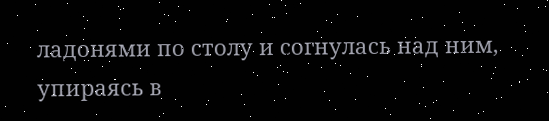ладонями по столу и согнулась над ним, упираясь в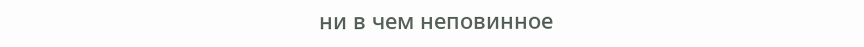ни в чем неповинное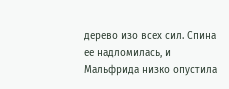дерево изо всех сил. Спина ее надломилась, и Мальфрида низко опустила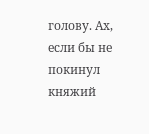голову. Ах, если бы не покинул княжий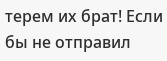терем их брат! Если бы не отправил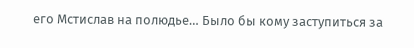его Мстислав на полюдье… Было бы кому заступиться за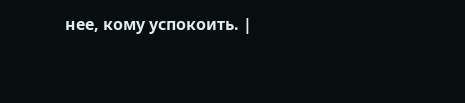нее, кому успокоить. |